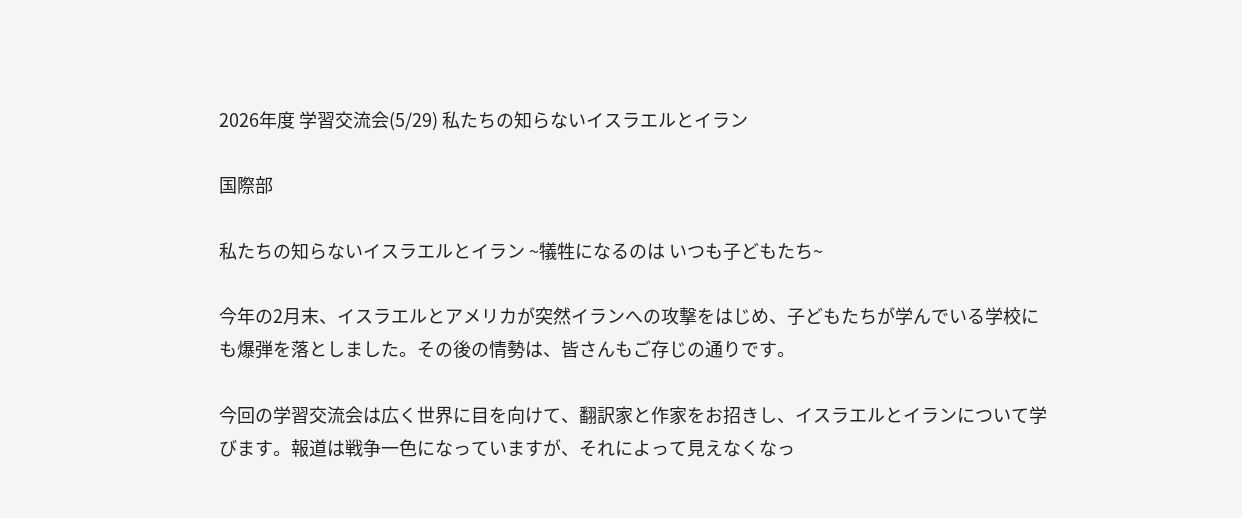2026年度 学習交流会(5/29) 私たちの知らないイスラエルとイラン

国際部

私たちの知らないイスラエルとイラン ~犠牲になるのは いつも子どもたち~

今年の2月末、イスラエルとアメリカが突然イランへの攻撃をはじめ、子どもたちが学んでいる学校にも爆弾を落としました。その後の情勢は、皆さんもご存じの通りです。

今回の学習交流会は広く世界に目を向けて、翻訳家と作家をお招きし、イスラエルとイランについて学びます。報道は戦争一色になっていますが、それによって見えなくなっ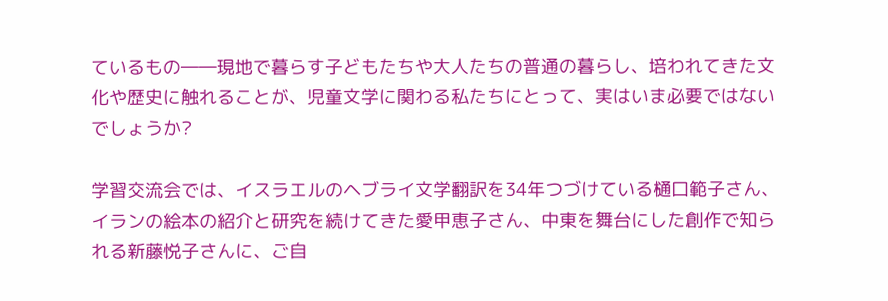ているもの――現地で暮らす子どもたちや大人たちの普通の暮らし、培われてきた文化や歴史に触れることが、児童文学に関わる私たちにとって、実はいま必要ではないでしょうか?

学習交流会では、イスラエルのヘブライ文学翻訳を34年つづけている樋口範子さん、イランの絵本の紹介と研究を続けてきた愛甲恵子さん、中東を舞台にした創作で知られる新藤悦子さんに、ご自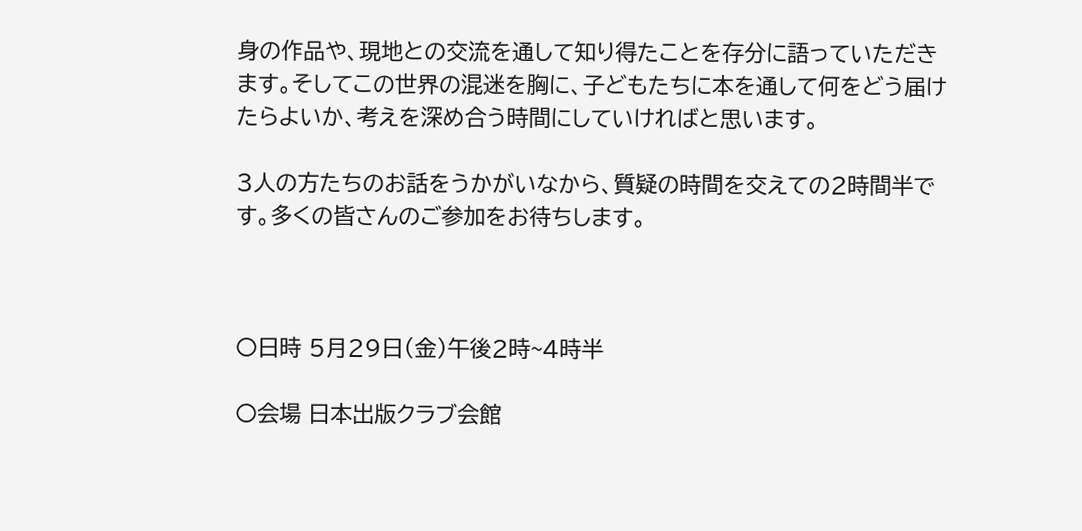身の作品や、現地との交流を通して知り得たことを存分に語っていただきます。そしてこの世界の混迷を胸に、子どもたちに本を通して何をどう届けたらよいか、考えを深め合う時間にしていければと思います。

3人の方たちのお話をうかがいなから、質疑の時間を交えての2時間半です。多くの皆さんのご参加をお待ちします。



〇日時 5月29日(金)午後2時~4時半

〇会場 日本出版クラブ会館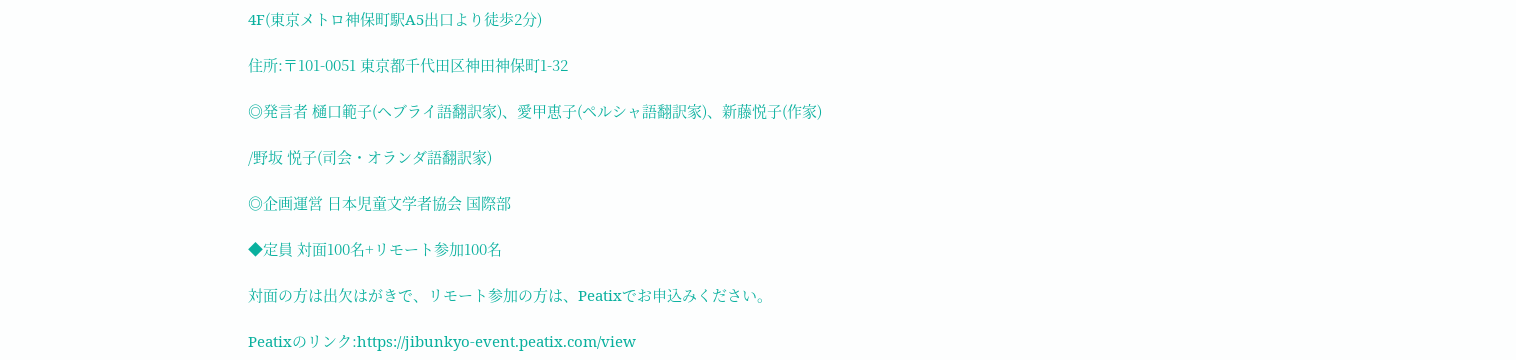4F(東京メトロ神保町駅A5出口より徒歩2分)

住所:〒101-0051 東京都千代田区神田神保町1-32

◎発言者 樋口範子(ヘブライ語翻訳家)、愛甲恵子(ペルシャ語翻訳家)、新藤悦子(作家)

/野坂 悦子(司会・オランダ語翻訳家)

◎企画運営 日本児童文学者協会 国際部

◆定員 対面100名+リモート参加100名

対面の方は出欠はがきで、リモート参加の方は、Peatixでお申込みください。

Peatixのリンク:https://jibunkyo-event.peatix.com/view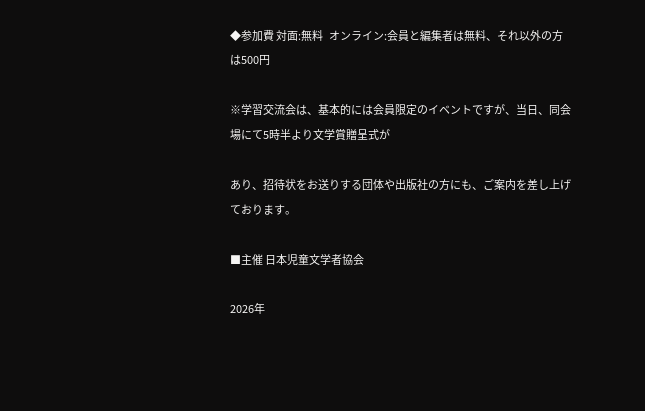◆参加費 対面:無料   オンライン:会員と編集者は無料、それ以外の方は500円

※学習交流会は、基本的には会員限定のイベントですが、当日、同会場にて5時半より文学賞贈呈式が

あり、招待状をお送りする団体や出版社の方にも、ご案内を差し上げております。

■主催 日本児童文学者協会

2026年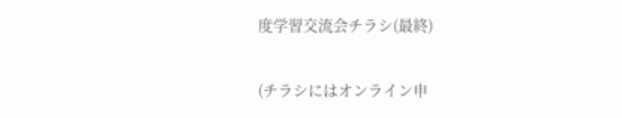度学習交流会チラシ(最終)

(チラシにはオンライン申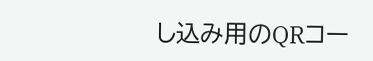し込み用のQRコー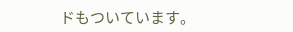ドもついています。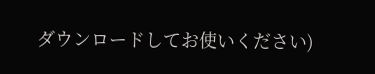ダウンロードしてお使いください)